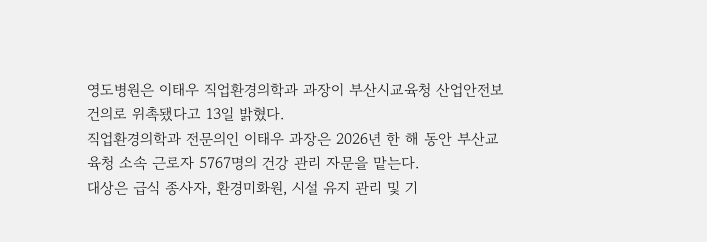영도병원은 이태우 직업환경의학과 과장이 부산시교육청 산업안전보건의로 위촉됐다고 13일 밝혔다.
직업환경의학과 전문의인 이태우 과장은 2026년 한 해 동안 부산교육청 소속 근로자 5767명의 건강 관리 자문을 맡는다.
대상은 급식 종사자, 환경미화원, 시설 유지 관리 및 기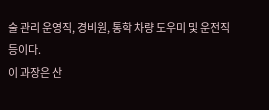술 관리 운영직, 경비원, 통학 차량 도우미 및 운전직 등이다.
이 과장은 산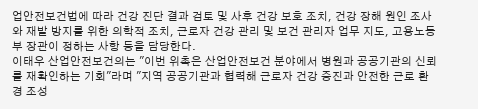업안전보건법에 따라 건강 진단 결과 검토 및 사후 건강 보호 조치, 건강 장해 원인 조사와 재발 방지를 위한 의학적 조치, 근로자 건강 관리 및 보건 관리자 업무 지도, 고용노동부 장관이 정하는 사항 등을 담당한다.
이태우 산업안전보건의는 "이번 위촉은 산업안전보건 분야에서 병원과 공공기관의 신뢰를 재확인하는 기회"라며 "지역 공공기관과 협력해 근로자 건강 증진과 안전한 근로 환경 조성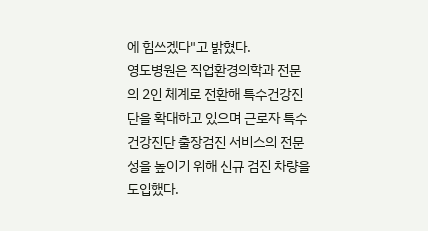에 힘쓰겠다"고 밝혔다.
영도병원은 직업환경의학과 전문의 2인 체계로 전환해 특수건강진단을 확대하고 있으며 근로자 특수건강진단 출장검진 서비스의 전문성을 높이기 위해 신규 검진 차량을 도입했다.